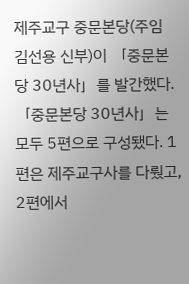제주교구 중문본당(주임 김선용 신부)이 「중문본당 30년사」를 발간했다.
「중문본당 30년사」는 모두 5편으로 구성됐다. 1편은 제주교구사를 다뤘고, 2편에서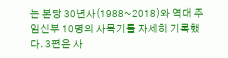는 본당 30년사(1988~2018)와 역대 주임신부 10명의 사목기를 자세히 기록했다. 3편은 사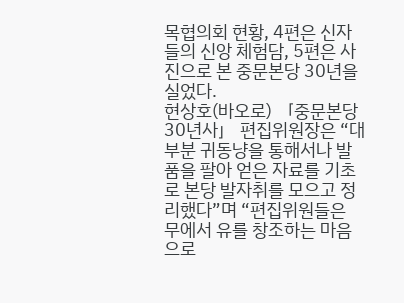목협의회 현황, 4편은 신자들의 신앙 체험담, 5편은 사진으로 본 중문본당 30년을 실었다.
현상호(바오로) 「중문본당 30년사」 편집위원장은 “대부분 귀동냥을 통해서나 발품을 팔아 얻은 자료를 기초로 본당 발자취를 모으고 정리했다”며 “편집위원들은 무에서 유를 창조하는 마음으로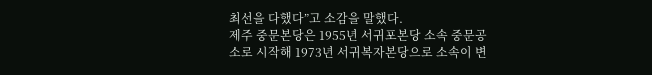최선을 다했다”고 소감을 말했다.
제주 중문본당은 1955년 서귀포본당 소속 중문공소로 시작해 1973년 서귀복자본당으로 소속이 변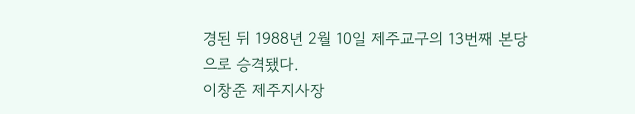경된 뒤 1988년 2월 10일 제주교구의 13번째 본당으로 승격됐다.
이창준 제주지사장